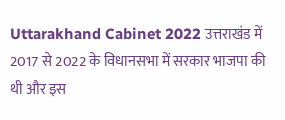Uttarakhand Cabinet 2022 उत्तराखंड में 2017 से 2022 के विधानसभा में सरकार भाजपा की थी और इस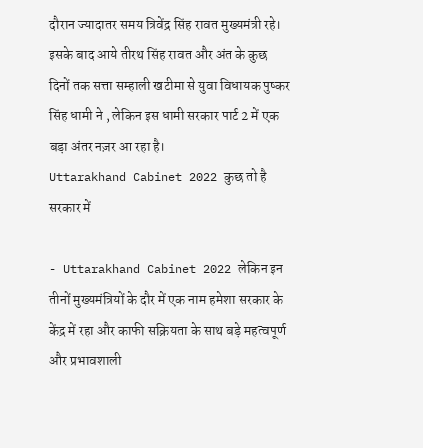दौरान ज्यादातर समय त्रिवेंद्र सिंह रावत मुख्यमंत्री रहे। इसके बाद आये तीरथ सिंह रावत और अंत के कुछ दिनों तक सत्ता सम्हाली खटीमा से युवा विधायक पुष्कर सिंह धामी ने , लेकिन इस धामी सरकार पार्ट 2 में एक बड़ा अंतर नज़र आ रहा है।
Uttarakhand Cabinet 2022 कुछ तो है सरकार में

- Uttarakhand Cabinet 2022 लेकिन इन तीनों मुख्यमंत्रियों के दौर में एक नाम हमेशा सरकार के केंद्र में रहा और काफी सक्रियता के साथ बड़े महत्वपूर्ण और प्रभावशाली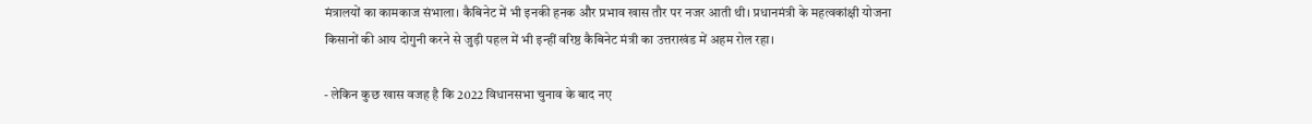मंत्रालयों का कामकाज संभाला। कैबिनेट में भी इनकी हनक और प्रभाव खास तौर पर नजर आती थी। प्रधानमंत्री के महत्वकांक्षी योजना किसानों की आय दोगुनी करने से जुड़ी पहल में भी इन्हीं वरिष्ठ कैबिनेट मंत्री का उत्तराखंड में अहम रोल रहा।

- लेकिन कुछ खास वजह है कि 2022 विधानसभा चुनाव के बाद नए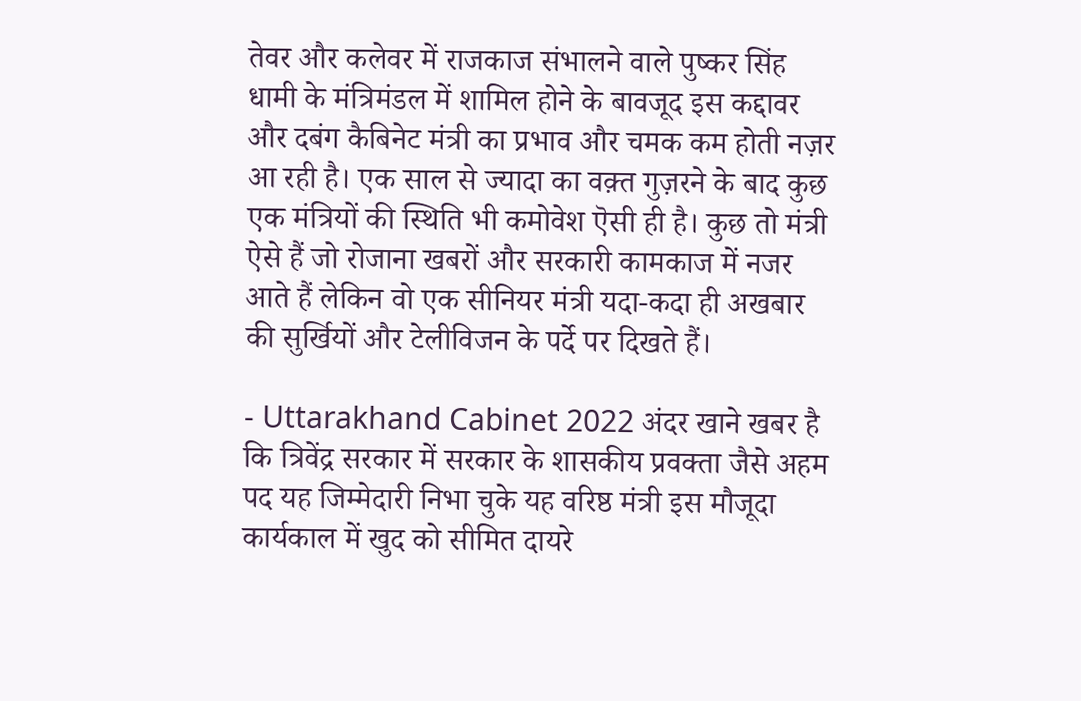तेवर और कलेवर में राजकाज संभालने वाले पुष्कर सिंह धामी के मंत्रिमंडल में शामिल होने के बावजूद इस कद्दावर और दबंग कैबिनेट मंत्री का प्रभाव और चमक कम होती नज़र आ रही है। एक साल से ज्यादा का वक़्त गुज़रने के बाद कुछ एक मंत्रियों की स्थिति भी कमोवेश ऎसी ही है। कुछ तो मंत्री ऐसे हैं जो रोजाना खबरों और सरकारी कामकाज में नजर आते हैं लेकिन वो एक सीनियर मंत्री यदा-कदा ही अखबार की सुर्खियों और टेलीविजन के पर्दे पर दिखते हैं।

- Uttarakhand Cabinet 2022 अंदर खाने खबर है कि त्रिवेंद्र सरकार में सरकार के शासकीय प्रवक्ता जैसे अहम पद यह जिम्मेदारी निभा चुके यह वरिष्ठ मंत्री इस मौजूदा कार्यकाल में खुद को सीमित दायरे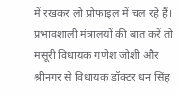में रखकर लो प्रोफाइल में चल रहे हैं। प्रभावशाली मंत्रालयों की बात करें तो मसूरी विधायक गणेश जोशी और श्रीनगर से विधायक डॉक्टर धन सिंह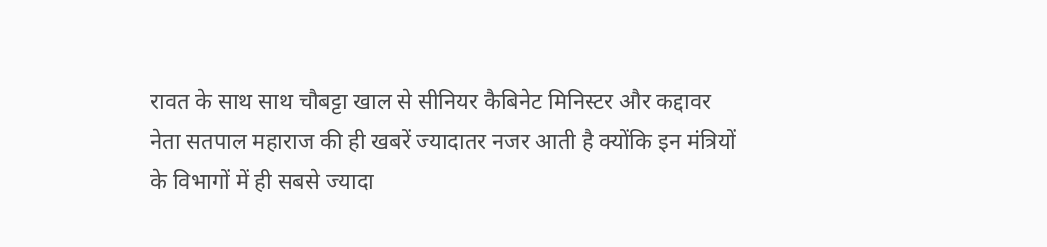रावत के साथ साथ चौबट्टा खाल से सीनियर कैबिनेट मिनिस्टर और कद्दावर नेता सतपाल महाराज की ही खबरें ज्यादातर नजर आती है क्योंकि इन मंत्रियों के विभागों में ही सबसे ज्यादा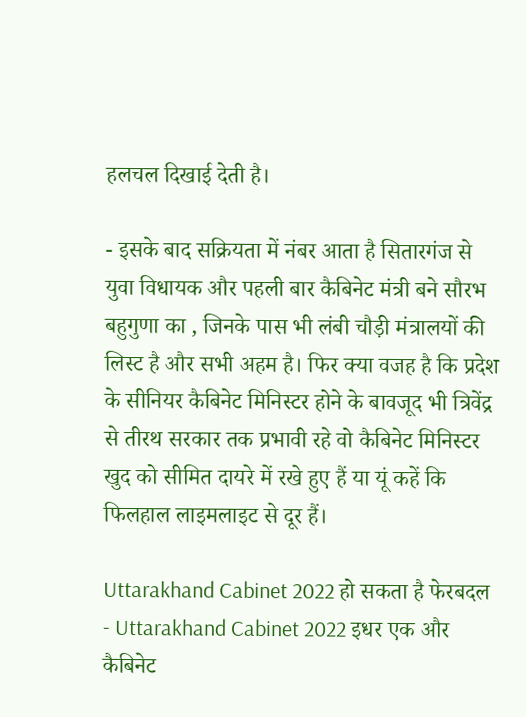हलचल दिखाई देती है।

- इसके बाद सक्रियता में नंबर आता है सितारगंज से युवा विधायक और पहली बार कैबिनेट मंत्री बने सौरभ बहुगुणा का , जिनके पास भी लंबी चौड़ी मंत्रालयों की लिस्ट है और सभी अहम है। फिर क्या वजह है कि प्रदेश के सीनियर कैबिनेट मिनिस्टर होने के बावजूद भी त्रिवेंद्र से तीरथ सरकार तक प्रभावी रहे वो कैबिनेट मिनिस्टर खुद को सीमित दायरे में रखे हुए हैं या यूं कहें कि फिलहाल लाइमलाइट से दूर हैं।

Uttarakhand Cabinet 2022 हो सकता है फेरबदल
- Uttarakhand Cabinet 2022 इधर एक और कैबिनेट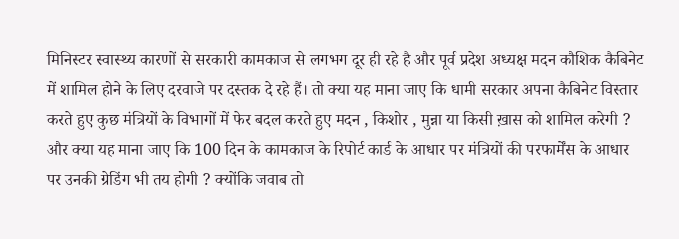मिनिस्टर स्वास्थ्य कारणों से सरकारी कामकाज से लगभग दूर ही रहे है और पूर्व प्रदेश अध्यक्ष मदन कौशिक कैबिनेट में शामिल होने के लिए दरवाजे पर दस्तक दे रहे हैं। तो क्या यह माना जाए कि धामी सरकार अपना कैबिनेट विस्तार करते हुए कुछ मंत्रियों के विभागों में फेर बदल करते हुए मदन , किशोर , मुन्ना या किसी ख़ास को शामिल करेगी ? और क्या यह माना जाए कि 100 दिन के कामकाज के रिपोर्ट कार्ड के आधार पर मंत्रियों की परफार्मेंस के आधार पर उनकी ग्रेडिंग भी तय होगी ? क्योंकि जवाब तो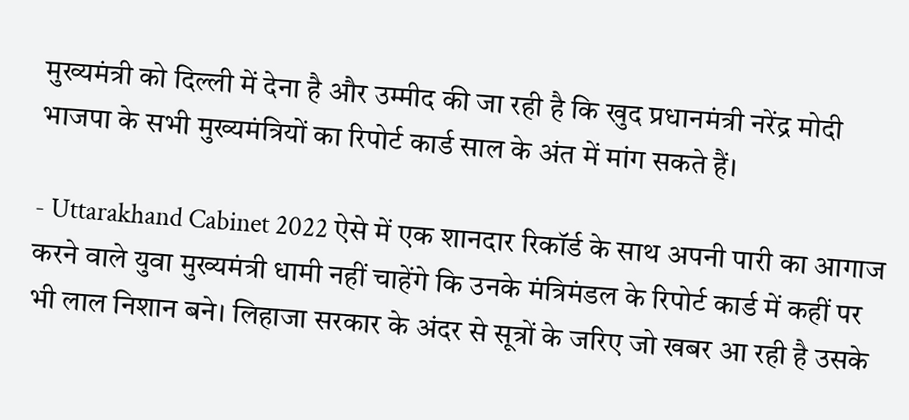मुख्यमंत्री को दिल्ली में देना है और उम्मीद की जा रही है कि खुद प्रधानमंत्री नरेंद्र मोदी भाजपा के सभी मुख्यमंत्रियों का रिपोर्ट कार्ड साल के अंत में मांग सकते हैं।

- Uttarakhand Cabinet 2022 ऐसे में एक शानदार रिकॉर्ड के साथ अपनी पारी का आगाज करने वाले युवा मुख्यमंत्री धामी नहीं चाहेंगे कि उनके मंत्रिमंडल के रिपोर्ट कार्ड में कहीं पर भी लाल निशान बने। लिहाजा सरकार के अंदर से सूत्रों के जरिए जो खबर आ रही है उसके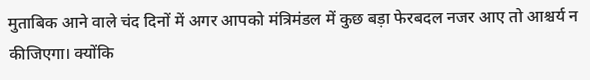मुताबिक आने वाले चंद दिनों में अगर आपको मंत्रिमंडल में कुछ बड़ा फेरबदल नजर आए तो आश्चर्य न कीजिएगा। क्योंकि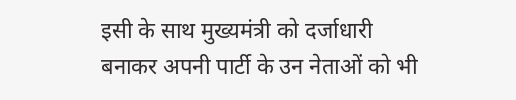इसी के साथ मुख्यमंत्री को दर्जाधारी बनाकर अपनी पार्टी के उन नेताओं को भी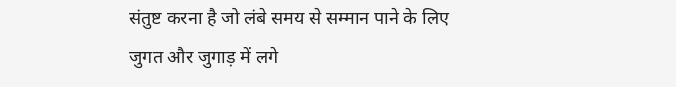संतुष्ट करना है जो लंबे समय से सम्मान पाने के लिए जुगत और जुगाड़ में लगे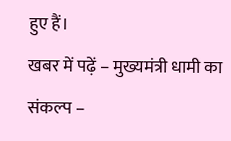हुए हैं।
खबर में पढ़ें – मुख्यमंत्री धामी का संकल्प –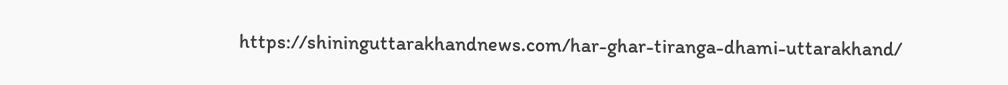https://shininguttarakhandnews.com/har-ghar-tiranga-dhami-uttarakhand/